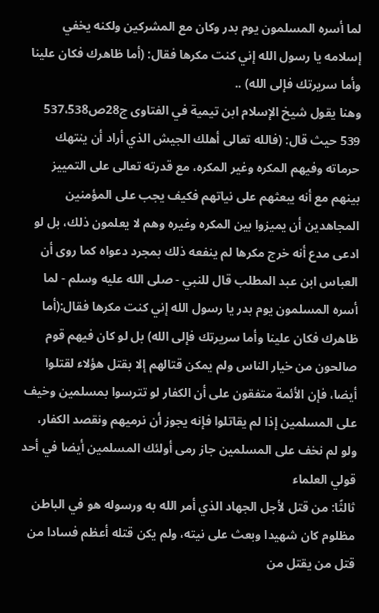لما أسره المسلمون يوم بدر وكان مع المشركين ولكنه يخفي إسلامه يا رسول الله إني كنت مكرها فقال: (أما ظاهرك فكان علينا وأما سريرتك فإلى الله) ..
وهنا يقول شيخ الإسلام ابن تيمية في الفتاوى ج28ص537،538 539 حيث قال: (فالله تعالى أهلك الجيش الذي أراد أن ينتهك حرماته وفيهم المكره وغير المكره، مع قدرته تعالى على التمييز بينهم مع أنه يبعثهم على نياتهم فكيف يجب على المؤمنين المجاهدين أن يميزوا بين المكره وغيره وهم لا يعلمون ذلك، بل لو ادعى مدع أنه خرج مكرها لم ينفعه ذلك بمجرد دعواه كما روى أن العباس ابن عبد المطلب قال للنبي - صلى الله عليه وسلم - لما أسره المسلمون يوم بدر يا رسول الله إني كنت مكرها فقال:(أما ظاهرك فكان علينا وأما سريرتك فإلى الله) بل لو كان فيهم قوم صالحون من خيار الناس ولم يمكن قتالهم إلا بقتل هؤلاء لقتلوا أيضا، فإن الأئمة متفقون على أن الكفار لو تترسوا بمسلمين وخيف على المسلمين إذا لم يقاتلوا فإنه يجوز أن نرميهم ونقصد الكفار، ولو لم نخف على المسلمين جاز رمى أولئك المسلمين أيضا في أحد قولي العلماء
ثالثًا: من قتل لأجل الجهاد الذي أمر الله به ورسوله هو في الباطن مظلوم كان شهيدا وبعث على نيته، ولم يكن قتله أعظم فسادا من قتل من يقتل من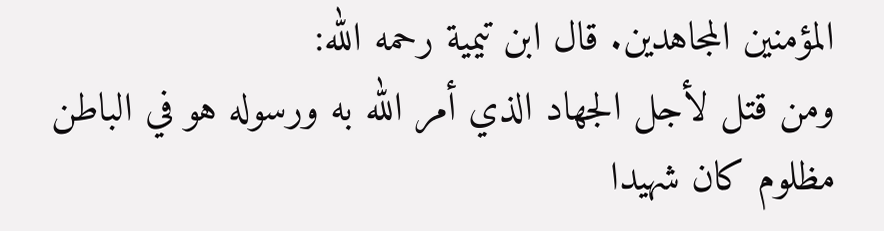المؤمنين المجاهدين. قال ابن تيمية رحمه الله:
ومن قتل لأجل الجهاد الذي أمر الله به ورسوله هو في الباطن مظلوم كان شهيدا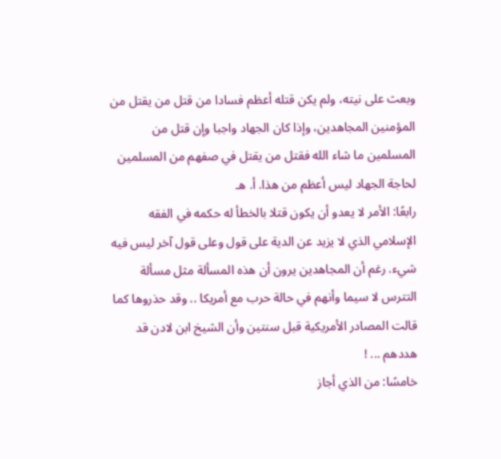وبعث على نيته، ولم يكن قتله أعظم فسادا من قتل من يقتل من المؤمنين المجاهدين، وإذا كان الجهاد واجبا وإن قتل من المسلمين ما شاء الله فقتل من يقتل في صفهم من المسلمين لحاجة الجهاد ليس أعظم من هذا. أ. هـ
رابعًا: الأمر لا يعدو أن يكون قتلا بالخطأ له حكمه في الفقه الإسلامي الذي لا يزيد عن الدية على قول وعلى قول آخر ليس فيه شيء. رغم أن المجاهدين يرون أن هذه المسألة مثل مسألة التترس لا سيما وأنهم في حالة حرب مع أمريكا .. وقد حذروها كما قالت المصادر الأمريكية قبل سنتين وأن الشيخ ابن لادن قد هددهم ... !
خامسًا: من الذي أجاز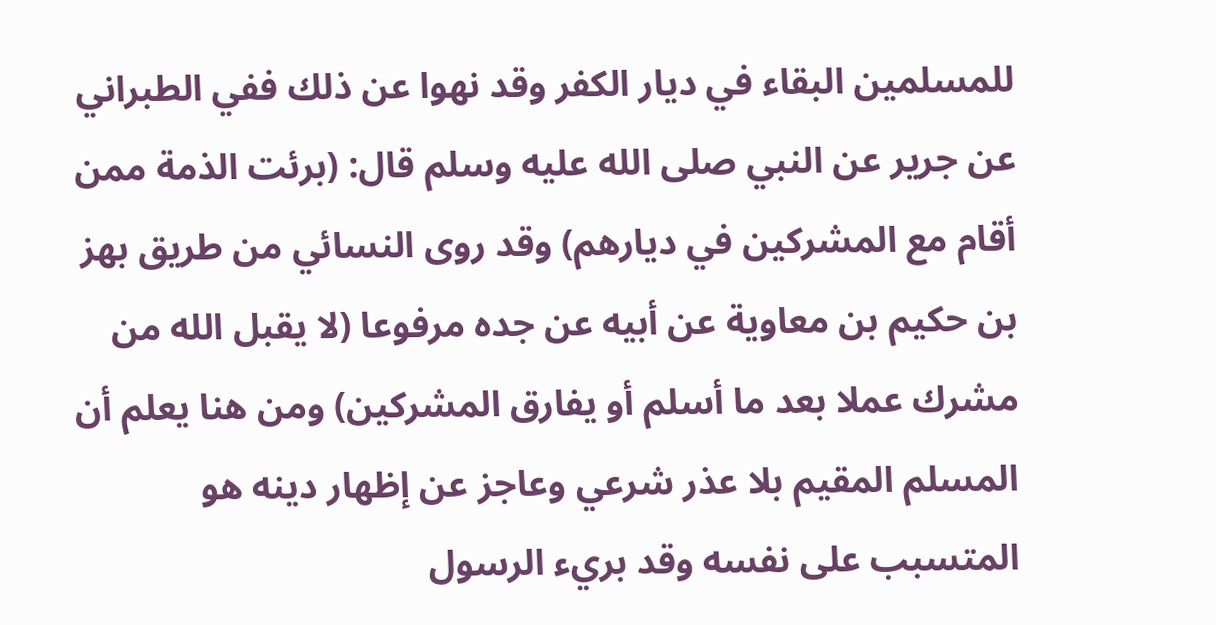للمسلمين البقاء في ديار الكفر وقد نهوا عن ذلك ففي الطبراني عن جرير عن النبي صلى الله عليه وسلم قال: (برئت الذمة ممن أقام مع المشركين في ديارهم) وقد روى النسائي من طريق بهز بن حكيم بن معاوية عن أبيه عن جده مرفوعا (لا يقبل الله من مشرك عملا بعد ما أسلم أو يفارق المشركين) ومن هنا يعلم أن المسلم المقيم بلا عذر شرعي وعاجز عن إظهار دينه هو المتسبب على نفسه وقد بريء الرسول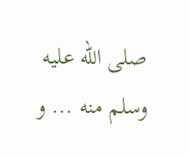صلى الله عليه وسلم منه ... و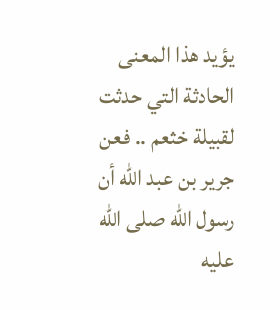يؤيد هذا المعنى الحادثة التي حدثت لقبيلة خثعم .. فعن جرير بن عبد الله أن رسول الله صلى الله عليه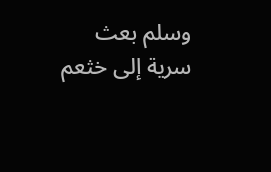وسلم بعث سرية إلى خثعم